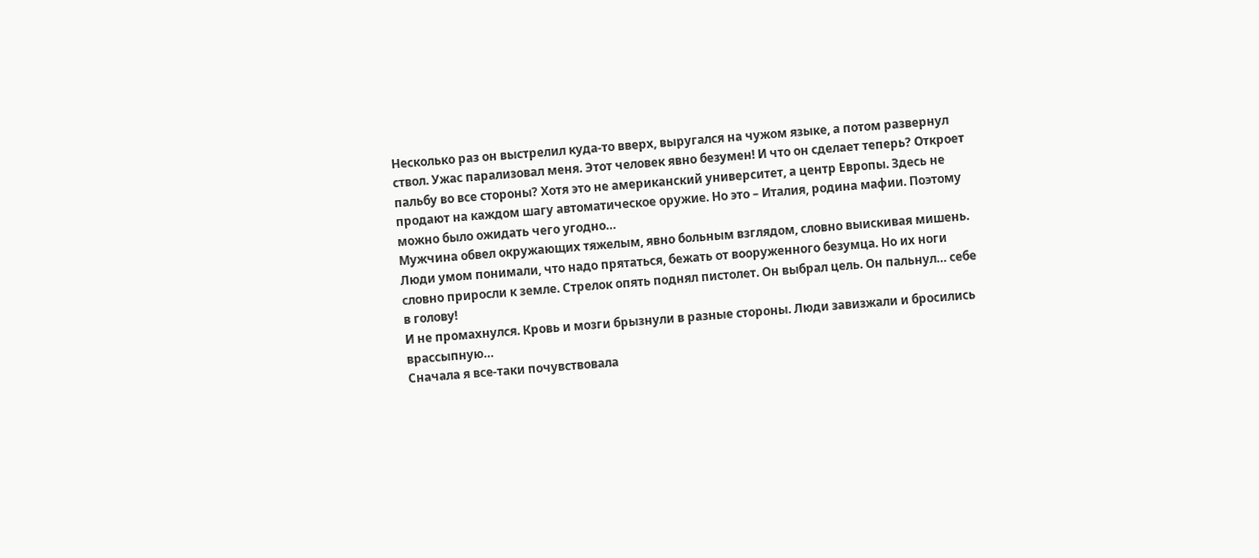Несколько раз он выстрелил куда-то вверх, выругался на чужом языке, а потом развернул ствол. Ужас парализовал меня. Этот человек явно безумен! И что он сделает теперь? Откроет пальбу во все стороны? Хотя это не американский университет, а центр Европы. Здесь не продают на каждом шагу автоматическое оружие. Но это – Италия, родина мафии. Поэтому можно было ожидать чего угодно…
Мужчина обвел окружающих тяжелым, явно больным взглядом, словно выискивая мишень. Люди умом понимали, что надо прятаться, бежать от вооруженного безумца. Но их ноги словно приросли к земле. Стрелок опять поднял пистолет. Он выбрал цель. Он пальнул… себе в голову!
И не промахнулся. Кровь и мозги брызнули в разные стороны. Люди завизжали и бросились врассыпную…
Сначала я все-таки почувствовала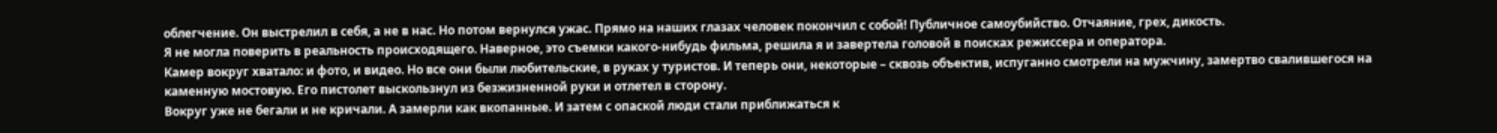облегчение. Он выстрелил в себя, а не в нас. Но потом вернулся ужас. Прямо на наших глазах человек покончил с собой! Публичное самоубийство. Отчаяние, грех, дикость.
Я не могла поверить в реальность происходящего. Наверное, это съемки какого-нибудь фильма, решила я и завертела головой в поисках режиссера и оператора.
Камер вокруг хватало: и фото, и видео. Но все они были любительские, в руках у туристов. И теперь они, некоторые – сквозь объектив, испуганно смотрели на мужчину, замертво свалившегося на каменную мостовую. Его пистолет выскользнул из безжизненной руки и отлетел в сторону.
Вокруг уже не бегали и не кричали. А замерли как вкопанные. И затем с опаской люди стали приближаться к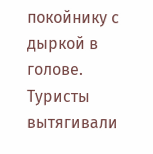покойнику с дыркой в голове. Туристы вытягивали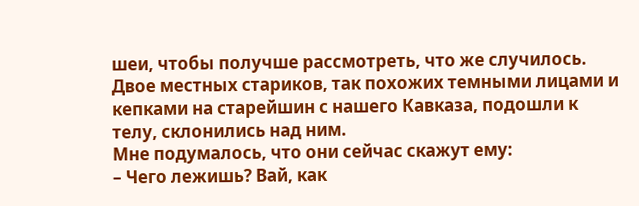шеи, чтобы получше рассмотреть, что же случилось. Двое местных стариков, так похожих темными лицами и кепками на старейшин с нашего Кавказа, подошли к телу, склонились над ним.
Мне подумалось, что они сейчас скажут ему:
– Чего лежишь? Вай, как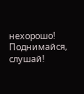нехорошо! Поднимайся, слушай!